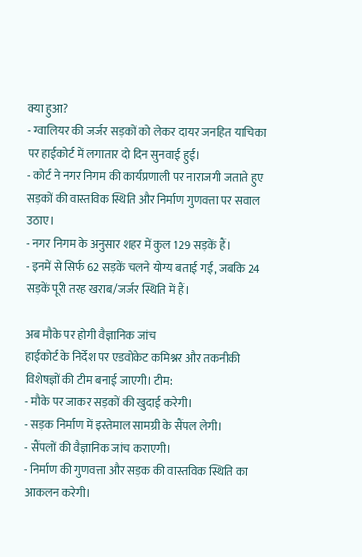क्या हुआ?
- ग्वालियर की जर्जर सड़कों को लेकर दायर जनहित याचिका पर हाईकोर्ट में लगातार दो दिन सुनवाई हुई।
- कोर्ट ने नगर निगम की कार्यप्रणाली पर नाराजगी जताते हुए सड़कों की वास्तविक स्थिति और निर्माण गुणवत्ता पर सवाल उठाए।
- नगर निगम के अनुसार शहर में कुल 129 सड़कें हैं।
- इनमें से सिर्फ 62 सड़कें चलने योग्य बताई गईं, जबकि 24 सड़कें पूरी तरह खराब/जर्जर स्थिति में हैं।

अब मौके पर होगी वैज्ञानिक जांच
हाईकोर्ट के निर्देश पर एडवोकेट कमिश्नर और तकनीकी विशेषज्ञों की टीम बनाई जाएगी। टीम:
- मौके पर जाकर सड़कों की खुदाई करेगी।
- सड़क निर्माण में इस्तेमाल सामग्री के सैंपल लेगी।
- सैंपलों की वैज्ञानिक जांच कराएगी।
- निर्माण की गुणवत्ता और सड़क की वास्तविक स्थिति का आकलन करेगी।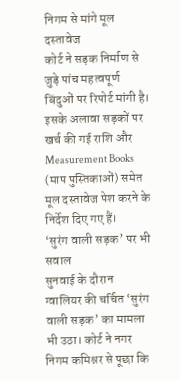निगम से मांगे मूल दस्तावेज
कोर्ट ने सड़क निर्माण से जुड़े पांच महत्वपूर्ण बिंदुओं पर रिपोर्ट मांगी है। इसके अलावा सड़कों पर खर्च की गई राशि और Measurement Books (माप पुस्तिकाओं) समेत मूल दस्तावेज पेश करने के निर्देश दिए गए हैं।
‘सुरंग वाली सड़क’ पर भी सवाल
सुनवाई के दौरान ग्वालियर की चर्चित ‘सुरंग वाली सड़क’ का मामला भी उठा। कोर्ट ने नगर निगम कमिश्नर से पूछा कि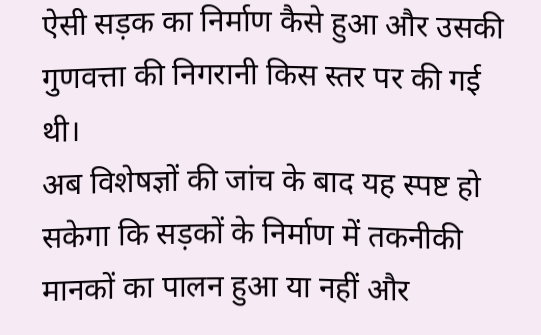ऐसी सड़क का निर्माण कैसे हुआ और उसकी गुणवत्ता की निगरानी किस स्तर पर की गई थी।
अब विशेषज्ञों की जांच के बाद यह स्पष्ट हो सकेगा कि सड़कों के निर्माण में तकनीकी मानकों का पालन हुआ या नहीं और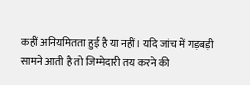कहीं अनियमितता हुई है या नहीं। यदि जांच में गड़बड़ी सामने आती है तो जिम्मेदारी तय करने की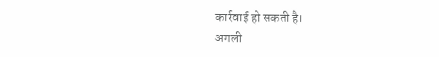कार्रवाई हो सकती है।
अगली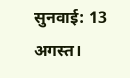सुनवाई: 13 अगस्त।